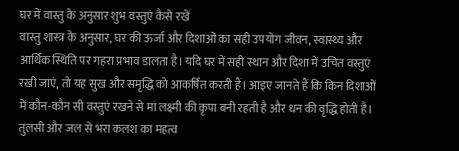घर में वास्तु के अनुसार शुभ वस्तुएं कैसे रखें
वास्तु शास्त्र के अनुसार, घर की ऊर्जा और दिशाओं का सही उपयोग जीवन, स्वास्थ्य और आर्थिक स्थिति पर गहरा प्रभाव डालता है। यदि घर में सही स्थान और दिशा में उचित वस्तुएं रखी जाएं, तो यह सुख और समृद्धि को आकर्षित करती हैं। आइए जानते हैं कि किन दिशाओं में कौन-कौन सी वस्तुएं रखने से मां लक्ष्मी की कृपा बनी रहती है और धन की वृद्धि होती है।
तुलसी और जल से भरा कलश का महत्व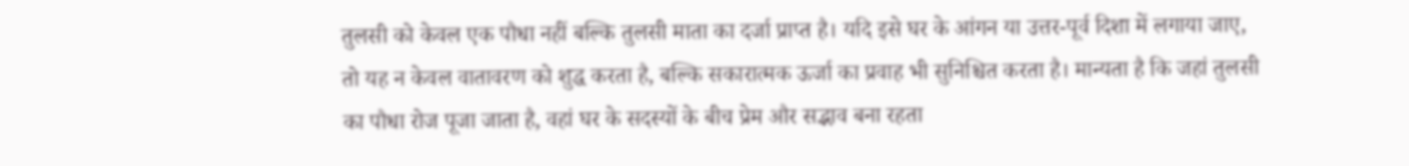तुलसी को केवल एक पौधा नहीं बल्कि तुलसी माता का दर्जा प्राप्त है। यदि इसे घर के आंगन या उत्तर-पूर्व दिशा में लगाया जाए, तो यह न केवल वातावरण को शुद्ध करता है, बल्कि सकारात्मक ऊर्जा का प्रवाह भी सुनिश्चित करता है। मान्यता है कि जहां तुलसी का पौधा रोज पूजा जाता है, वहां घर के सदस्यों के बीच प्रेम और सद्भाव बना रहता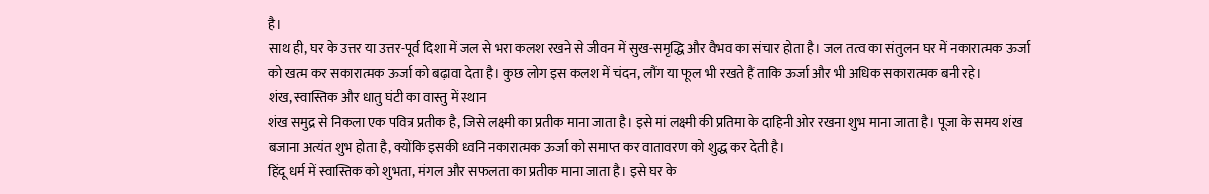है।
साथ ही, घर के उत्तर या उत्तर-पूर्व दिशा में जल से भरा कलश रखने से जीवन में सुख-समृद्धि और वैभव का संचार होता है। जल तत्व का संतुलन घर में नकारात्मक ऊर्जा को खत्म कर सकारात्मक ऊर्जा को बढ़ावा देता है। कुछ लोग इस कलश में चंदन, लौंग या फूल भी रखते हैं ताकि ऊर्जा और भी अधिक सकारात्मक बनी रहे।
शंख, स्वास्तिक और धातु घंटी का वास्तु में स्थान
शंख समुद्र से निकला एक पवित्र प्रतीक है, जिसे लक्ष्मी का प्रतीक माना जाता है। इसे मां लक्ष्मी की प्रतिमा के दाहिनी ओर रखना शुभ माना जाता है। पूजा के समय शंख बजाना अत्यंत शुभ होता है, क्योंकि इसकी ध्वनि नकारात्मक ऊर्जा को समाप्त कर वातावरण को शुद्ध कर देती है।
हिंदू धर्म में स्वास्तिक को शुभता, मंगल और सफलता का प्रतीक माना जाता है। इसे घर के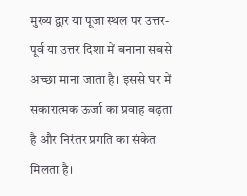मुख्य द्वार या पूजा स्थल पर उत्तर-पूर्व या उत्तर दिशा में बनाना सबसे अच्छा माना जाता है। इससे घर में सकारात्मक ऊर्जा का प्रवाह बढ़ता है और निरंतर प्रगति का संकेत मिलता है।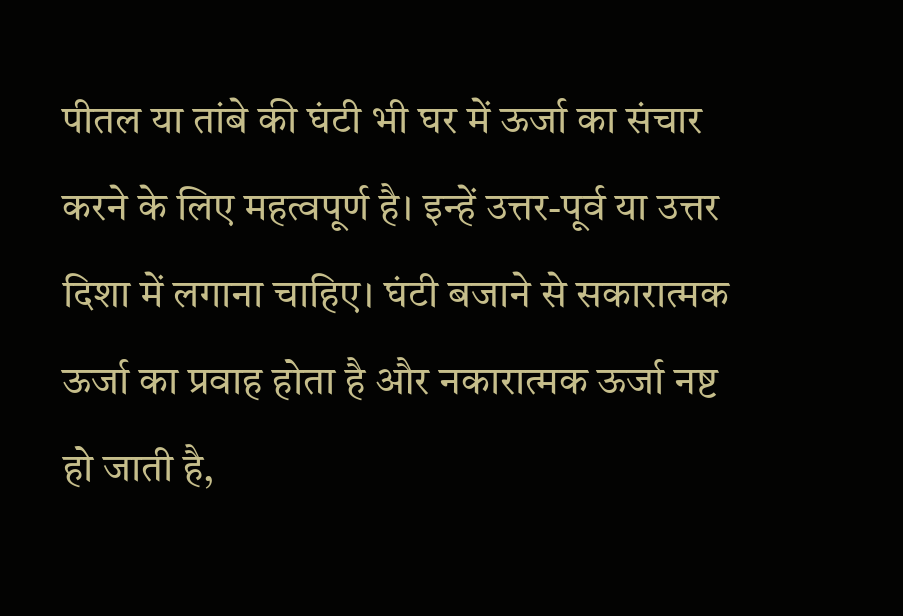पीतल या तांबे की घंटी भी घर में ऊर्जा का संचार करने के लिए महत्वपूर्ण है। इन्हें उत्तर-पूर्व या उत्तर दिशा में लगाना चाहिए। घंटी बजाने से सकारात्मक ऊर्जा का प्रवाह होता है और नकारात्मक ऊर्जा नष्ट हो जाती है,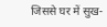जिससे घर में सुख-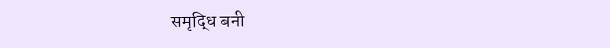समृद्धि बनी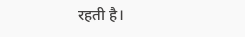रहती है।